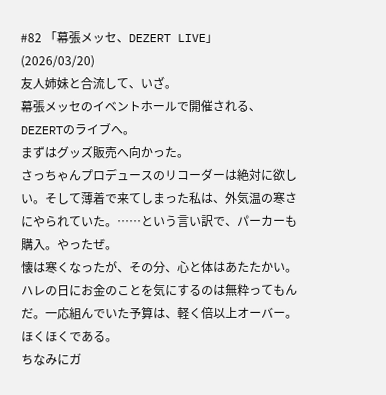#82 「幕張メッセ、DEZERT LIVE」
(2026/03/20)
友人姉妹と合流して、いざ。
幕張メッセのイベントホールで開催される、DEZERTのライブへ。
まずはグッズ販売へ向かった。
さっちゃんプロデュースのリコーダーは絶対に欲しい。そして薄着で来てしまった私は、外気温の寒さにやられていた。……という言い訳で、パーカーも購入。やったぜ。
懐は寒くなったが、その分、心と体はあたたかい。ハレの日にお金のことを気にするのは無粋ってもんだ。一応組んでいた予算は、軽く倍以上オーバー。ほくほくである。
ちなみにガ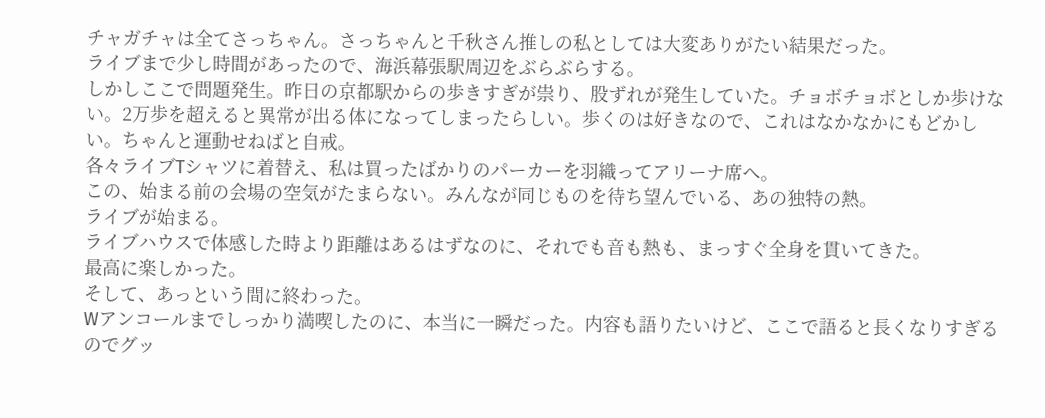チャガチャは全てさっちゃん。さっちゃんと千秋さん推しの私としては大変ありがたい結果だった。
ライブまで少し時間があったので、海浜幕張駅周辺をぶらぶらする。
しかしここで問題発生。昨日の京都駅からの歩きすぎが祟り、股ずれが発生していた。チョボチョボとしか歩けない。2万歩を超えると異常が出る体になってしまったらしい。歩くのは好きなので、これはなかなかにもどかしい。ちゃんと運動せねばと自戒。
各々ライブTシャツに着替え、私は買ったばかりのパーカーを羽織ってアリーナ席へ。
この、始まる前の会場の空気がたまらない。みんなが同じものを待ち望んでいる、あの独特の熱。
ライブが始まる。
ライブハウスで体感した時より距離はあるはずなのに、それでも音も熱も、まっすぐ全身を貫いてきた。
最高に楽しかった。
そして、あっという間に終わった。
Wアンコールまでしっかり満喫したのに、本当に一瞬だった。内容も語りたいけど、ここで語ると長くなりすぎるのでグッ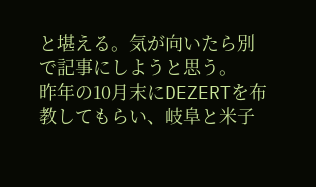と堪える。気が向いたら別で記事にしようと思う。
昨年の10月末にDEZERTを布教してもらい、岐阜と米子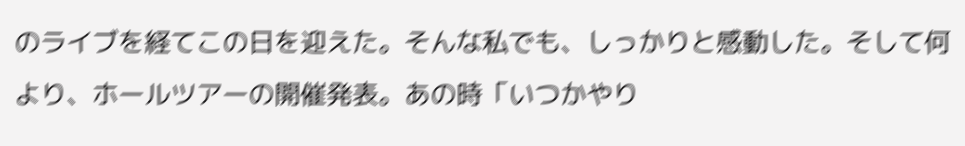のライブを経てこの日を迎えた。そんな私でも、しっかりと感動した。そして何より、ホールツアーの開催発表。あの時「いつかやり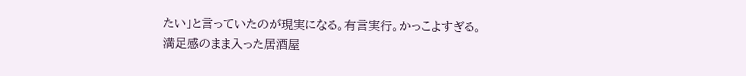たい」と言っていたのが現実になる。有言実行。かっこよすぎる。
満足感のまま入った居酒屋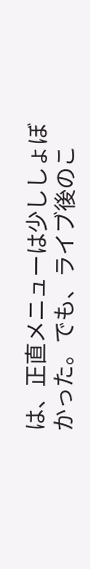は、正直メニューは少ししょぼかった。でも、ライブ後のこ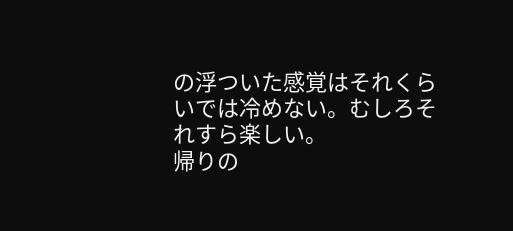の浮ついた感覚はそれくらいでは冷めない。むしろそれすら楽しい。
帰りの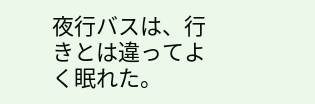夜行バスは、行きとは違ってよく眠れた。